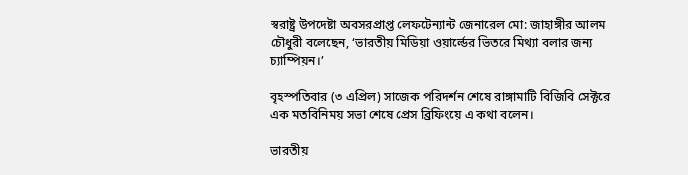স্বরাষ্ট্র উপদেষ্টা অবসরপ্রাপ্ত লেফটেন্যান্ট জেনারেল মো: জাহাঙ্গীর আলম চৌধুরী বলেছেন, ‘ভারতীয় মিডিয়া ওয়ার্ল্ডের ভিতরে মিথ্যা বলার জন্য চ্যাম্পিয়ন।’

বৃহস্পতিবার (৩ এপ্রিল) সাজেক পরিদর্শন শেষে রাঙ্গামাটি বিজিবি সেক্টরে এক মতবিনিময় সভা শেষে প্রেস ব্রিফিংয়ে এ কথা বলেন।

ভারতীয়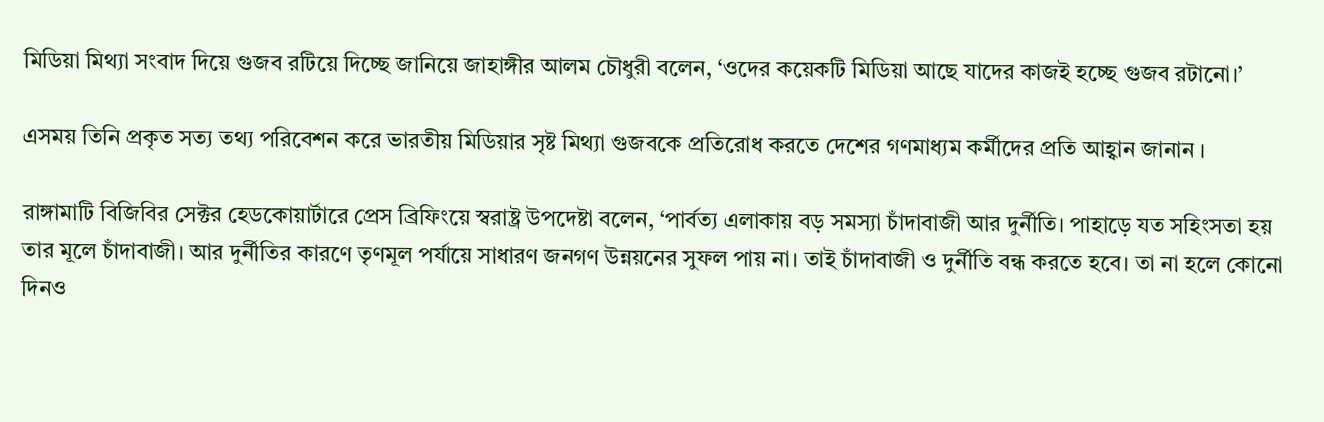মিডিয়া মিথ্যা সংবাদ দিয়ে গুজব রটিয়ে দিচ্ছে জানিয়ে জাহাঙ্গীর আলম চৌধুরী বলেন, ‘ওদের কয়েকটি মিডিয়া আছে যাদের কাজই হচ্ছে গুজব রটানো।’

এসময় তিনি প্রকৃত সত্য তথ্য পরিবেশন করে ভারতীয় মিডিয়ার সৃষ্ট মিথ্যা গুজবকে প্রতিরোধ করতে দেশের গণমাধ্যম কর্মীদের প্রতি আহ্বান জানান ।

রাঙ্গামাটি বিজিবির সেক্টর হেডকোয়ার্টারে প্রেস ব্রিফিংয়ে স্বরাষ্ট্র উপদেষ্টা বলেন, ‘পার্বত্য এলাকায় বড় সমস্যা চাঁদাবাজী আর দুর্নীতি। পাহাড়ে যত সহিংসতা হয় তার মূলে চাঁদাবাজী। আর দুর্নীতির কারণে তৃণমূল পর্যায়ে সাধারণ জনগণ উন্নয়নের সুফল পায় না। তাই চাঁদাবাজী ও দুর্নীতি বন্ধ করতে হবে। তা না হলে কোনো দিনও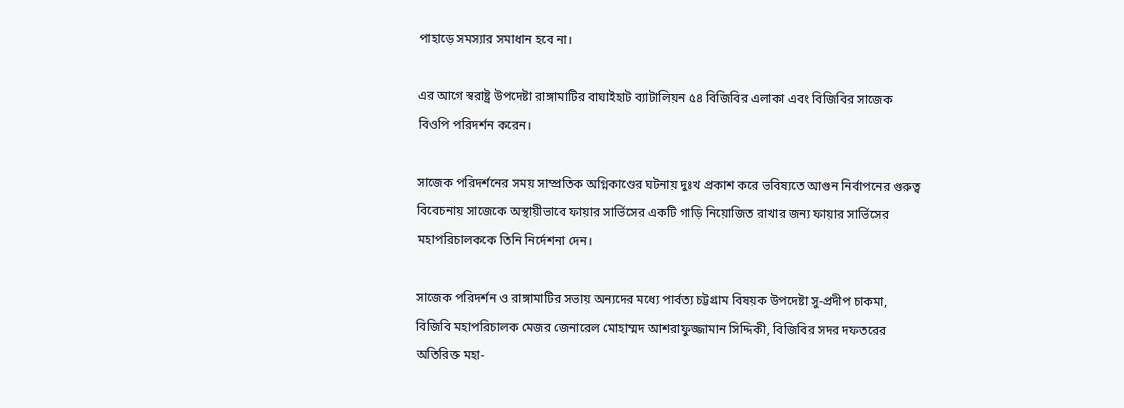পাহাড়ে সমস্যার সমাধান হবে না।

এর আগে স্বরাষ্ট্র উপদেষ্টা রাঙ্গামাটির বাঘাইহাট ব্যাটালিয়ন ৫৪ বিজিবির এলাকা এবং বিজিবির সাজেক বিওপি পরিদর্শন করেন।

সাজেক পরিদর্শনের সময় সাম্প্রতিক অগ্নিকাণ্ডের ঘটনায় দুঃখ প্রকাশ করে ভবিষ্যতে আগুন নির্বাপনের গুরুত্ব বিবেচনায় সাজেকে অস্থায়ীভাবে ফায়ার সার্ভিসের একটি গাড়ি নিয়োজিত রাখার জন্য ফায়ার সার্ভিসের মহাপরিচালককে তিনি নির্দেশনা দেন।

সাজেক পরিদর্শন ও রাঙ্গামাটির সভায় অন্যদের মধ্যে পার্বত্য চট্টগ্রাম বিষয়ক উপদেষ্টা সু-প্রদীপ চাকমা, বিজিবি মহাপরিচালক মেজর জেনারেল মোহাম্মদ আশরাফুজ্জামান সিদ্দিকী, বিজিবির সদর দফতরের অতিরিক্ত মহা-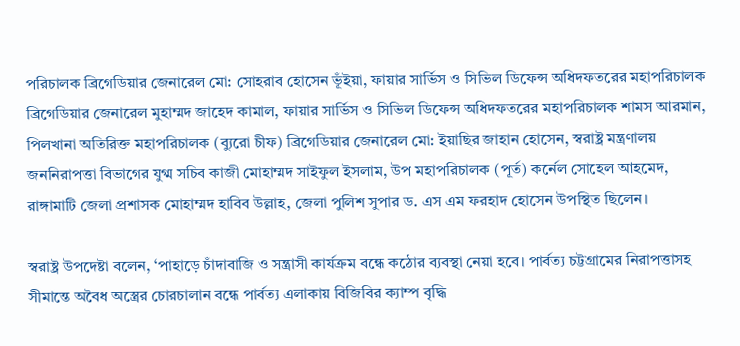পরিচালক ব্রিগেডিয়ার জেনারেল মো: সোহরাব হোসেন ভূঁইয়া, ফায়ার সার্ভিস ও সিভিল ডিফেন্স অধিদফতরের মহাপরিচালক ব্রিগেডিয়ার জেনারেল মুহাম্মদ জাহেদ কামাল, ফায়ার সার্ভিস ও সিভিল ডিফেন্স অধিদফতরের মহাপরিচালক শামস আরমান, পিলখানা অতিরিক্ত মহাপরিচালক (ব্যুরো চীফ) ব্রিগেডিয়ার জেনারেল মো: ইয়াছির জাহান হোসেন, স্বরাষ্ট্র মন্ত্রণালয় জননিরাপত্তা বিভাগের যুগ্ম সচিব কাজী মোহাম্মদ সাইফুল ইসলাম, উপ মহাপরিচালক (পূর্ত) কর্নেল সোহেল আহমেদ, রাঙ্গামাটি জেলা প্রশাসক মোহাম্মদ হাবিব উল্লাহ, জেলা পুলিশ সুপার ড. এস এম ফরহাদ হোসেন উপস্থিত ছিলেন।

স্বরাষ্ট্র উপদেষ্টা বলেন, ‘পাহাড়ে চাঁদাবাজি ও সন্ত্রাসী কার্যক্রম বন্ধে কঠোর ব্যবস্থা নেয়া হবে। পার্বত্য চট্টগ্রামের নিরাপত্তাসহ সীমান্তে অবৈধ অস্ত্রের চোরচালান বন্ধে পার্বত্য এলাকায় বিজিবির ক্যাম্প বৃদ্ধি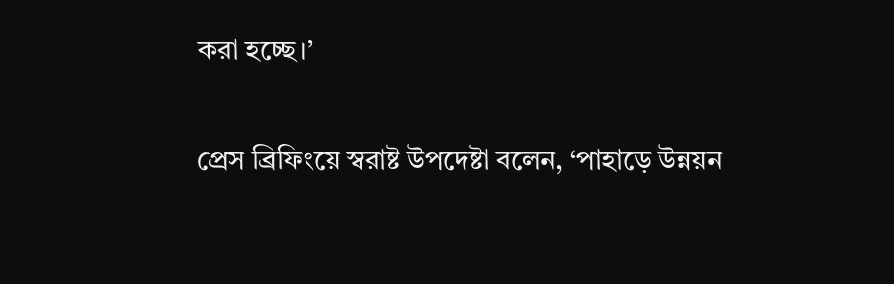করা হচ্ছে।’

প্রেস ব্রিফিংয়ে স্বরাষ্ট উপদেষ্টা বলেন, ‘পাহাড়ে উন্নয়ন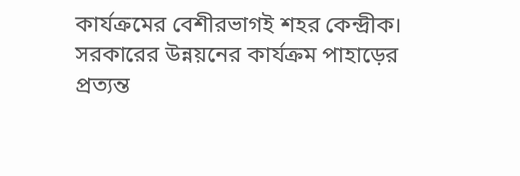কার্যক্রমের বেশীরভাগই শহর কেন্দ্রীক। সরকারের উন্নয়নের কার্যক্রম পাহাড়ের প্রত্যন্ত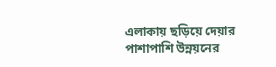এলাকায় ছড়িয়ে দেয়ার পাশাপাশি উন্নয়নের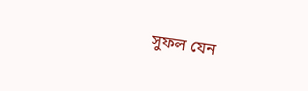সুফল যেন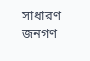সাধারণ জনগণ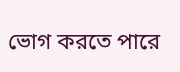ভোগ করতে পারে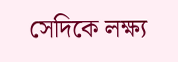সেদিকে লক্ষ্য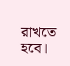রাখতে হবে।